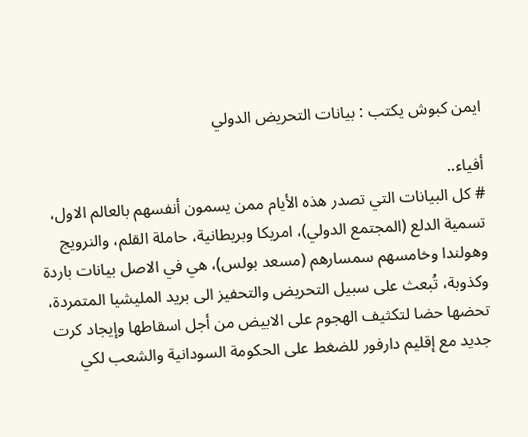ايمن كبوش يكتب : بيانات التحريض الدولي

أفياء..
# كل البيانات التي تصدر هذه الأيام ممن يسمون أنفسهم بالعالم الاول، تسمية الدلع (المجتمع الدولي)، امريكا وبريطانية، حاملة القلم، والنرويج وهولندا وخامسهم سمسارهم (مسعد بولس)، هي في الاصل بيانات باردة وكذوبة، تُبعث على سبيل التحريض والتحفيز الى بريد المليشيا المتمردة، تحضها حضا لتكثيف الهجوم على الابيض من أجل اسقاطها وإيجاد كرت جديد مع إقليم دارفور للضغط على الحكومة السودانية والشعب لكي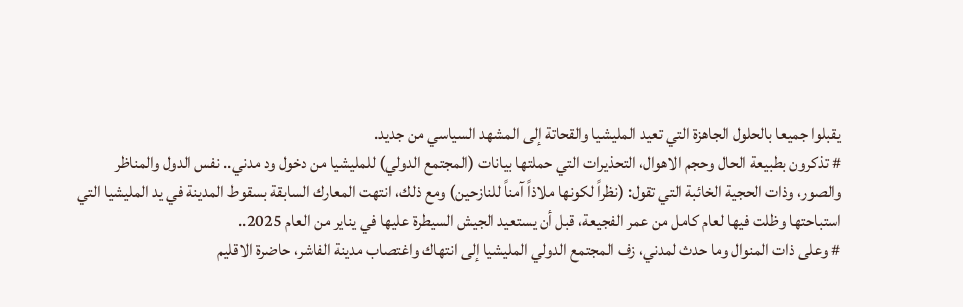يقبلوا جميعا بالحلول الجاهزة التي تعيد المليشيا والقحاتة إلى المشهد السياسي من جديد.
# تذكرون بطبيعة الحال وحجم الاهوال، التحذيرات التي حملتها بيانات (المجتمع الدولي) للمليشيا من دخول ود مدني.. نفس الدول والمناظر والصور، وذات الحجية الخائبة التي تقول: (نظراً لكونها ملاذاً آمناً للنازحين) ومع ذلك، انتهت المعارك السابقة بسقوط المدينة في يد المليشيا التي استباحتها وظلت فيها لعام كامل من عمر الفجيعة، قبل أن يستعيد الجيش السيطرة عليها في يناير من العام 2025..
# وعلى ذات المنوال وما حدث لمدني، زف المجتمع الدولي المليشيا إلى انتهاك واغتصاب مدينة الفاشر، حاضرة الاقليم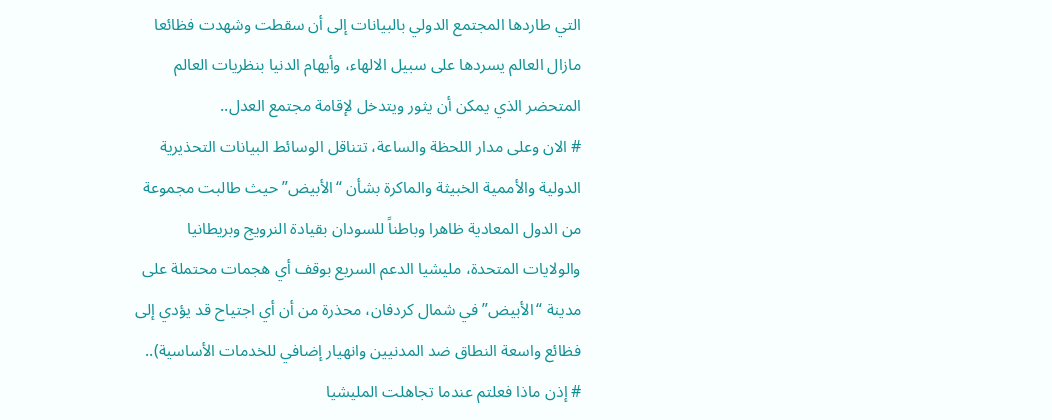التي طاردها المجتمع الدولي بالبيانات إلى أن سقطت وشهدت فظائعا مازال العالم يسردها على سبيل الالهاء، وأيهام الدنيا بنظريات العالم المتحضر الذي يمكن أن يثور ويتدخل لإقامة مجتمع العدل..
# الان وعلى مدار اللحظة والساعة، تتناقل الوسائط البيانات التحذيرية الدولية والأممية الخبيثة والماكرة بشأن “الأبيض” حيث طالبت مجموعة من الدول المعادية ظاهرا وباطناً للسودان بقيادة النرويج وبريطانيا والولايات المتحدة، مليشيا الدعم السريع بوقف أي هجمات محتملة على مدينة “الأبيض” في شمال كردفان، محذرة من أن أي اجتياح قد يؤدي إلى فظائع واسعة النطاق ضد المدنيين وانهيار إضافي للخدمات الأساسية)..
# إذن ماذا فعلتم عندما تجاهلت المليشيا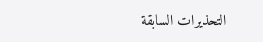التحذيرات السابقة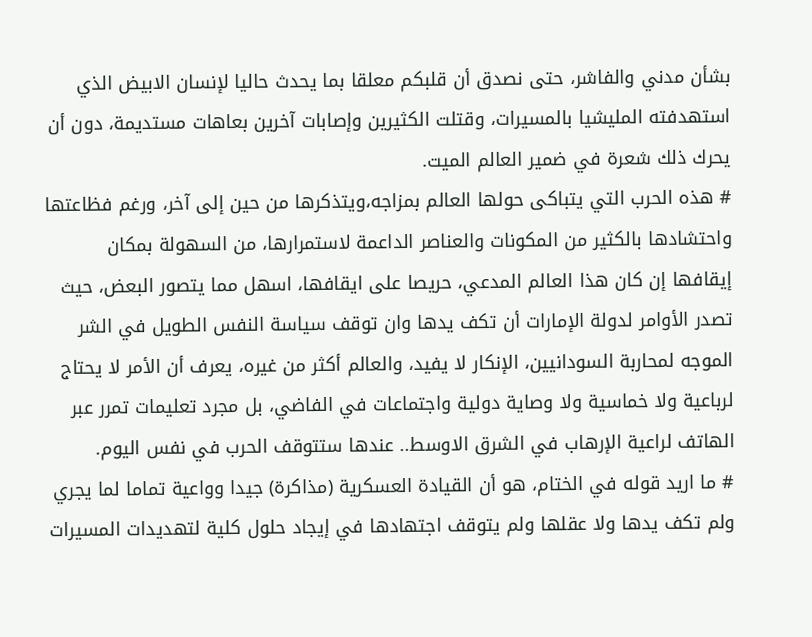بشأن مدني والفاشر، حتى نصدق أن قلبكم معلقا بما يحدث حاليا لإنسان الابيض الذي استهدفته المليشيا بالمسيرات، وقتلت الكثيرين وإصابات آخرين بعاهات مستديمة، دون أن يحرك ذلك شعرة في ضمير العالم الميت.
# هذه الحرب التي يتباكى حولها العالم بمزاجه،ويتذكرها من حين إلى آخر، ورغم فظاعتها واحتشادها بالكثير من المكونات والعناصر الداعمة لاستمرارها، من السهولة بمكان إيقافها إن كان هذا العالم المدعي، حريصا على ايقافها، اسهل مما يتصور البعض، حيث تصدر الأوامر لدولة الإمارات أن تكف يدها وان توقف سياسة النفس الطويل في الشر الموجه لمحاربة السودانيين، الإنكار لا يفيد، والعالم أكثر من غيره، يعرف أن الأمر لا يحتاج لرباعية ولا خماسية ولا وصاية دولية واجتماعات في الفاضي، بل مجرد تعليمات تمرر عبر الهاتف لراعية الإرهاب في الشرق الاوسط.. عندها ستتوقف الحرب في نفس اليوم.
# ما اريد قوله في الختام، هو أن القيادة العسكرية (مذاكرة) جيدا وواعية تماما لما يجري ولم تكف يدها ولا عقلها ولم يتوقف اجتهادها في إيجاد حلول كلية لتهديدات المسيرات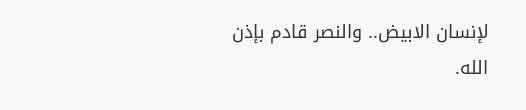لإنسان الابيض.. والنصر قادم بإذن الله.